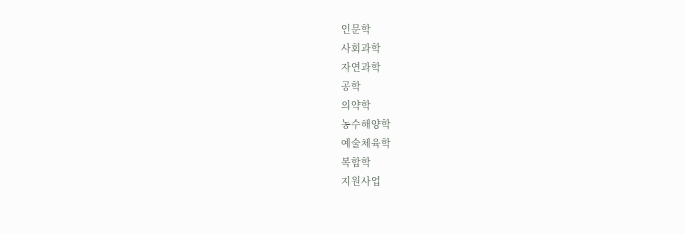인문학
사회과학
자연과학
공학
의약학
농수해양학
예술체육학
복합학
지원사업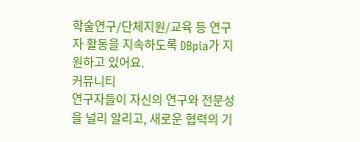학술연구/단체지원/교육 등 연구자 활동을 지속하도록 DBpia가 지원하고 있어요.
커뮤니티
연구자들이 자신의 연구와 전문성을 널리 알리고, 새로운 협력의 기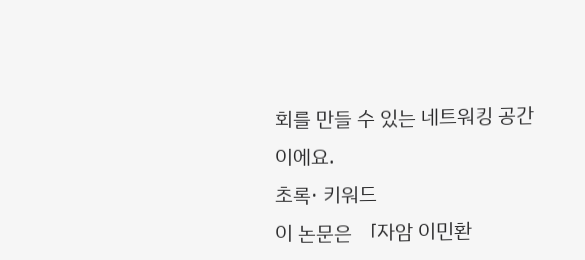회를 만들 수 있는 네트워킹 공간이에요.
초록· 키워드
이 논문은 「자암 이민환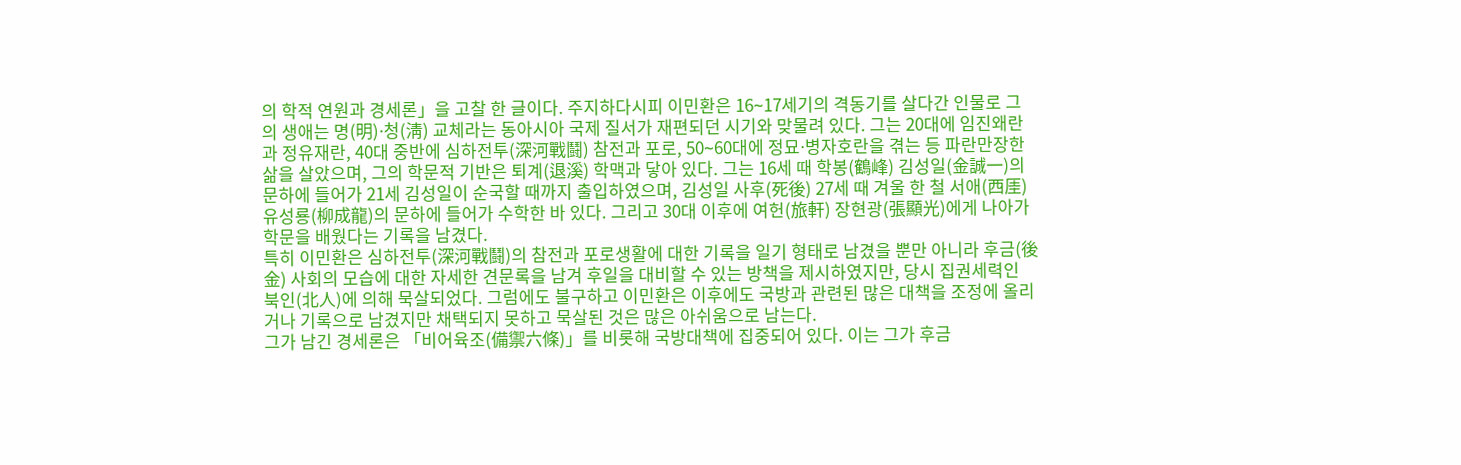의 학적 연원과 경세론」을 고찰 한 글이다. 주지하다시피 이민환은 16∼17세기의 격동기를 살다간 인물로 그의 생애는 명(明)⋅청(淸) 교체라는 동아시아 국제 질서가 재편되던 시기와 맞물려 있다. 그는 20대에 임진왜란과 정유재란, 40대 중반에 심하전투(深河戰鬪) 참전과 포로, 50∼60대에 정묘⋅병자호란을 겪는 등 파란만장한 삶을 살았으며, 그의 학문적 기반은 퇴계(退溪) 학맥과 닿아 있다. 그는 16세 때 학봉(鶴峰) 김성일(金誠一)의 문하에 들어가 21세 김성일이 순국할 때까지 출입하였으며, 김성일 사후(死後) 27세 때 겨울 한 철 서애(西厓) 유성룡(柳成龍)의 문하에 들어가 수학한 바 있다. 그리고 30대 이후에 여헌(旅軒) 장현광(張顯光)에게 나아가 학문을 배웠다는 기록을 남겼다.
특히 이민환은 심하전투(深河戰鬪)의 참전과 포로생활에 대한 기록을 일기 형태로 남겼을 뿐만 아니라 후금(後金) 사회의 모습에 대한 자세한 견문록을 남겨 후일을 대비할 수 있는 방책을 제시하였지만, 당시 집권세력인 북인(北人)에 의해 묵살되었다. 그럼에도 불구하고 이민환은 이후에도 국방과 관련된 많은 대책을 조정에 올리거나 기록으로 남겼지만 채택되지 못하고 묵살된 것은 많은 아쉬움으로 남는다.
그가 남긴 경세론은 「비어육조(備禦六條)」를 비롯해 국방대책에 집중되어 있다. 이는 그가 후금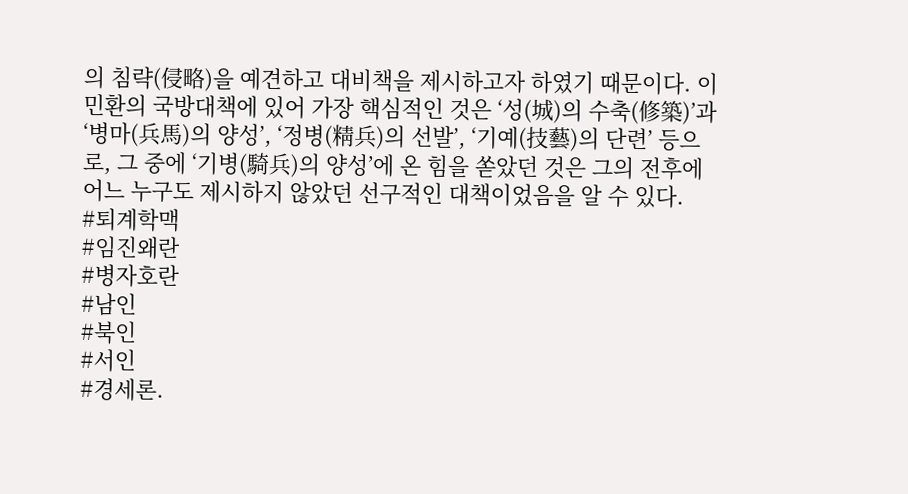의 침략(侵略)을 예견하고 대비책을 제시하고자 하였기 때문이다. 이민환의 국방대책에 있어 가장 핵심적인 것은 ‘성(城)의 수축(修築)’과 ‘병마(兵馬)의 양성’, ‘정병(精兵)의 선발’, ‘기예(技藝)의 단련’ 등으로, 그 중에 ‘기병(騎兵)의 양성’에 온 힘을 쏟았던 것은 그의 전후에 어느 누구도 제시하지 않았던 선구적인 대책이었음을 알 수 있다.
#퇴계학맥
#임진왜란
#병자호란
#남인
#북인
#서인
#경세론.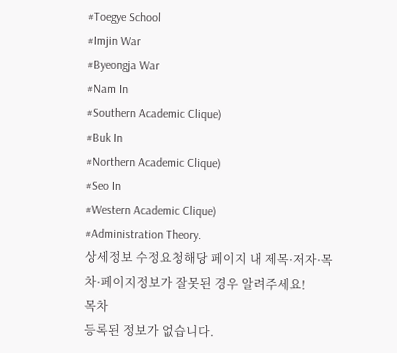#Toegye School
#Imjin War
#Byeongja War
#Nam In
#Southern Academic Clique)
#Buk In
#Northern Academic Clique)
#Seo In
#Western Academic Clique)
#Administration Theory.
상세정보 수정요청해당 페이지 내 제목·저자·목차·페이지정보가 잘못된 경우 알려주세요!
목차
등록된 정보가 없습니다.